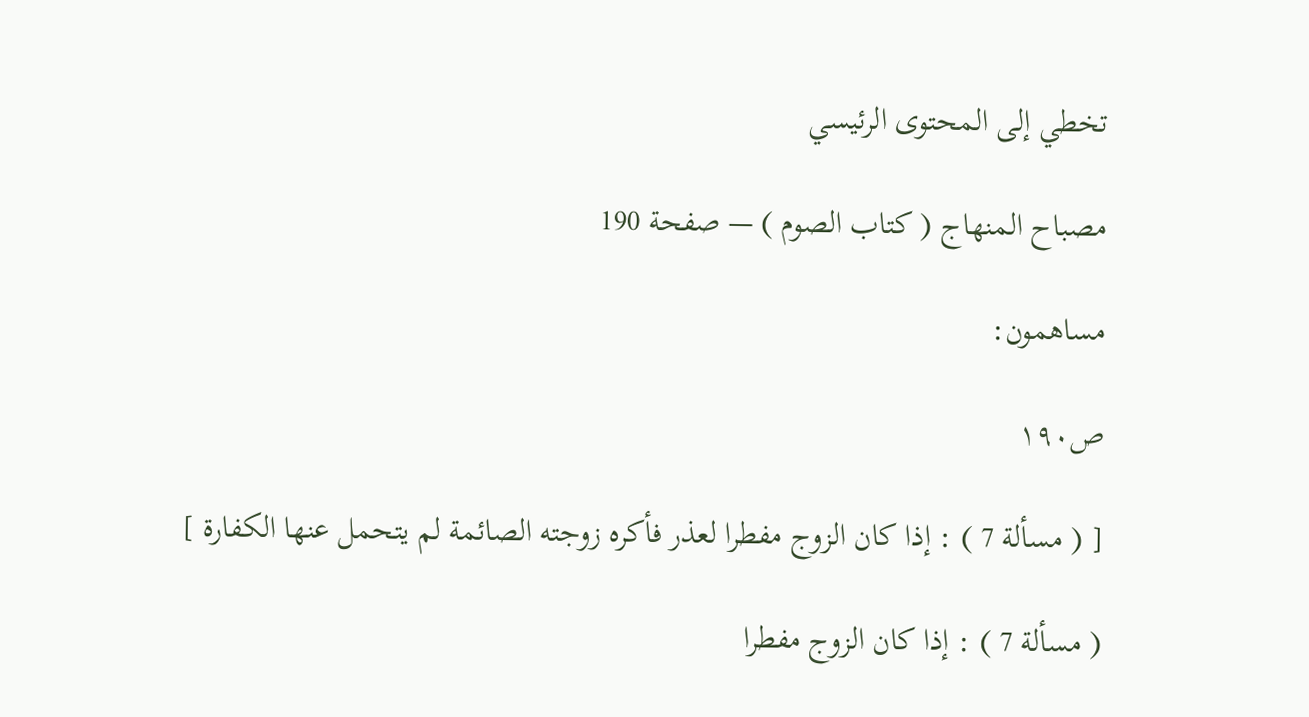تخطي إلى المحتوى الرئيسي

مصباح المنهاج ( كتاب الصوم ) — صفحة 190

مساهمون:

ص١٩٠

[ ( مسألة 7 ) : إذا كان الزوج مفطرا لعذر فأكره زوجته الصائمة لم يتحمل عنها الكفارة ]

( مسألة 7 ) : إذا كان الزوج مفطرا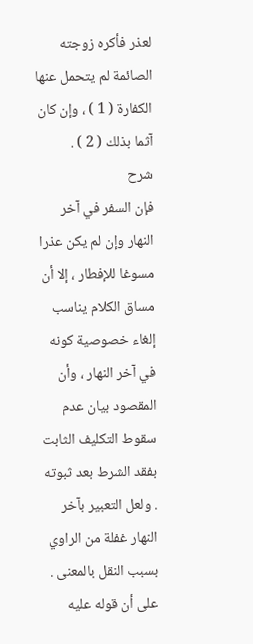لعذر فأكره زوجته الصائمة لم يتحمل عنها الكفارة ( 1 ) ، وإن كان آثما بذلك ( 2 ) .
شرح
فإن السفر في آخر النهار وإن لم يكن عذرا مسوغا للإفطار ، إلا أن مساق الكلام يناسب إلغاء خصوصية كونه في آخر النهار ، وأن المقصود بيان عدم سقوط التكليف الثابت بفقد الشرط بعد ثبوته . ولعل التعبير بآخر النهار غفلة من الراوي بسبب النقل بالمعنى . على أن قوله عليه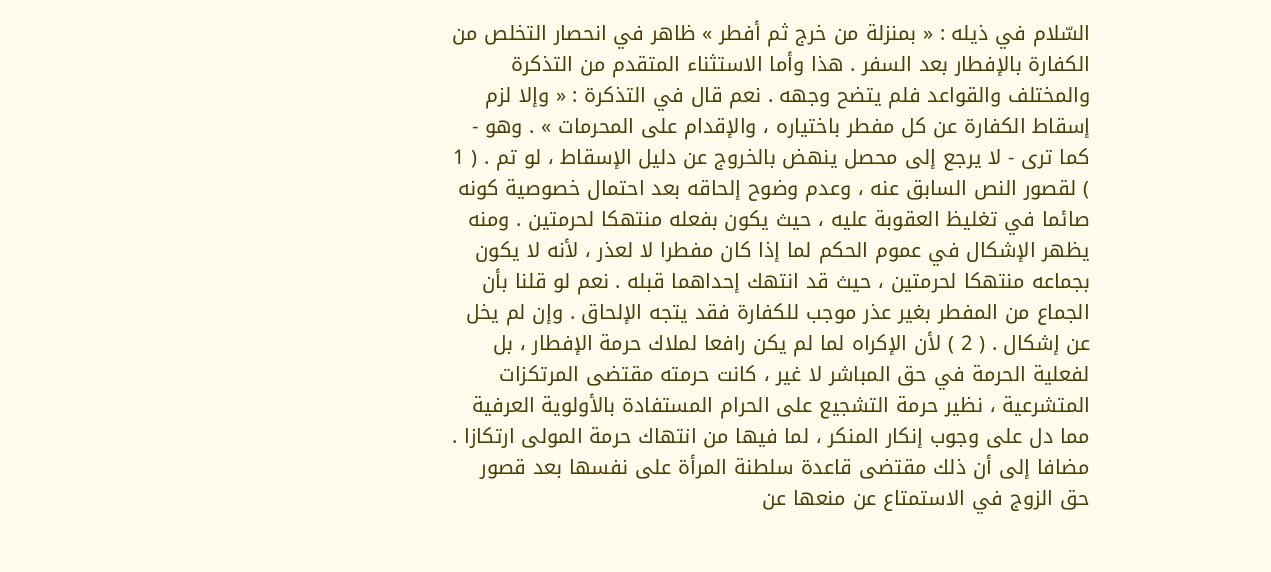السّلام في ذيله : « بمنزلة من خرج ثم أفطر » ظاهر في انحصار التخلص من الكفارة بالإفطار بعد السفر . هذا وأما الاستثناء المتقدم من التذكرة والمختلف والقواعد فلم يتضح وجهه . نعم قال في التذكرة : « وإلا لزم إسقاط الكفارة عن كل مفطر باختياره ، والإقدام على المحرمات » . وهو - كما ترى - لا يرجع إلى محصل ينهض بالخروج عن دليل الإسقاط ، لو تم . ( 1 ) لقصور النص السابق عنه ، وعدم وضوح إلحاقه بعد احتمال خصوصية كونه صائما في تغليظ العقوبة عليه ، حيث يكون بفعله منتهكا لحرمتين . ومنه يظهر الإشكال في عموم الحكم لما إذا كان مفطرا لا لعذر ، لأنه لا يكون بجماعه منتهكا لحرمتين ، حيث قد انتهك إحداهما قبله . نعم لو قلنا بأن الجماع من المفطر بغير عذر موجب للكفارة فقد يتجه الإلحاق . وإن لم يخل عن إشكال . ( 2 ) لأن الإكراه لما لم يكن رافعا لملاك حرمة الإفطار ، بل لفعلية الحرمة في حق المباشر لا غير ، كانت حرمته مقتضى المرتكزات المتشرعية ، نظير حرمة التشجيع على الحرام المستفادة بالأولوية العرفية مما دل على وجوب إنكار المنكر ، لما فيها من انتهاك حرمة المولى ارتكازا . مضافا إلى أن ذلك مقتضى قاعدة سلطنة المرأة على نفسها بعد قصور حق الزوج في الاستمتاع عن منعها عن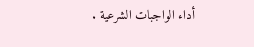أداء الواجبات الشرعية .